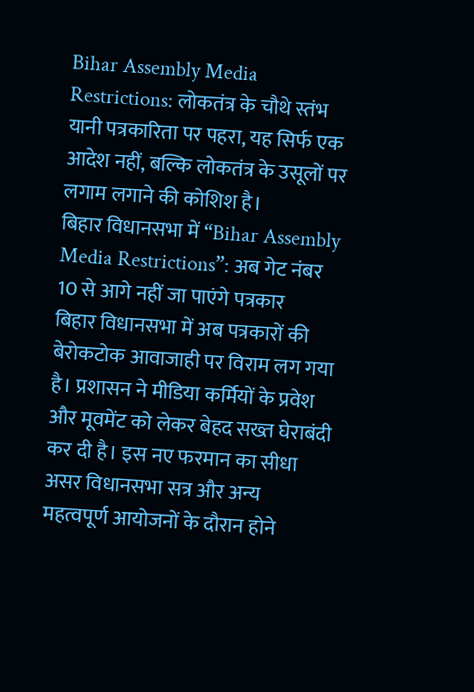Bihar Assembly Media Restrictions: लोकतंत्र के चौथे स्तंभ यानी पत्रकारिता पर पहरा, यह सिर्फ एक आदेश नहीं, बल्कि लोकतंत्र के उसूलों पर लगाम लगाने की कोशिश है।
बिहार विधानसभा में “Bihar Assembly Media Restrictions”: अब गेट नंबर 10 से आगे नहीं जा पाएंगे पत्रकार
बिहार विधानसभा में अब पत्रकारों की बेरोकटोक आवाजाही पर विराम लग गया है। प्रशासन ने मीडिया कर्मियों के प्रवेश और मूवमेंट को लेकर बेहद सख्त घेराबंदी कर दी है। इस नए फरमान का सीधा असर विधानसभा सत्र और अन्य महत्वपूर्ण आयोजनों के दौरान होने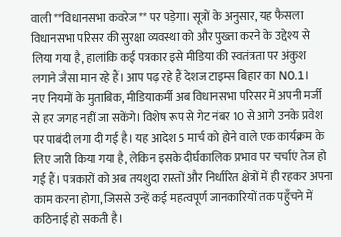वाली **विधानसभा कवरेज** पर पड़ेगा। सूत्रों के अनुसार, यह फैसला विधानसभा परिसर की सुरक्षा व्यवस्था को और पुख्ता करने के उद्देश्य से लिया गया है, हालांकि कई पत्रकार इसे मीडिया की स्वतंत्रता पर अंकुश लगाने जैसा मान रहे हैं। आप पढ़ रहे हैं देशज टाइम्स बिहार का N0.1।
नए नियमों के मुताबिक, मीडियाकर्मी अब विधानसभा परिसर में अपनी मर्जी से हर जगह नहीं जा सकेंगे। विशेष रूप से गेट नंबर 10 से आगे उनके प्रवेश पर पाबंदी लगा दी गई है। यह आदेश 5 मार्च को होने वाले एक कार्यक्रम के लिए जारी किया गया है, लेकिन इसके दीर्घकालिक प्रभाव पर चर्चाएं तेज हो गई हैं। पत्रकारों को अब तयशुदा रास्तों और निर्धारित क्षेत्रों में ही रहकर अपना काम करना होगा, जिससे उन्हें कई महत्वपूर्ण जानकारियों तक पहुँचने में कठिनाई हो सकती है।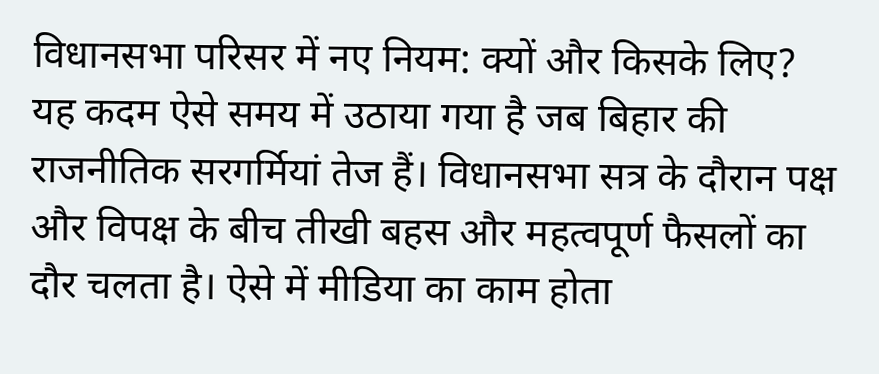विधानसभा परिसर में नए नियम: क्यों और किसके लिए?
यह कदम ऐसे समय में उठाया गया है जब बिहार की राजनीतिक सरगर्मियां तेज हैं। विधानसभा सत्र के दौरान पक्ष और विपक्ष के बीच तीखी बहस और महत्वपूर्ण फैसलों का दौर चलता है। ऐसे में मीडिया का काम होता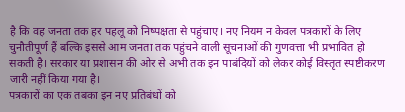है कि वह जनता तक हर पहलू को निष्पक्षता से पहुंचाए। नए नियम न केवल पत्रकारों के लिए चुनौतीपूर्ण हैं बल्कि इससे आम जनता तक पहुंचने वाली सूचनाओं की गुणवत्ता भी प्रभावित हो सकती है। सरकार या प्रशासन की ओर से अभी तक इन पाबंदियों को लेकर कोई विस्तृत स्पष्टीकरण जारी नहीं किया गया है।
पत्रकारों का एक तबका इन नए प्रतिबंधों को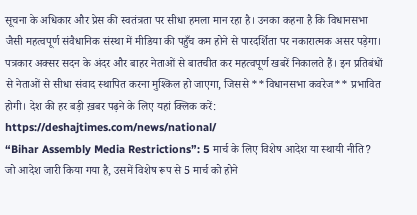सूचना के अधिकार और प्रेस की स्वतंत्रता पर सीधा हमला मान रहा है। उनका कहना है कि विधानसभा जैसी महत्वपूर्ण संवैधानिक संस्था में मीडिया की पहुँच कम होने से पारदर्शिता पर नकारात्मक असर पड़ेगा। पत्रकार अक्सर सदन के अंदर और बाहर नेताओं से बातचीत कर महत्वपूर्ण खबरें निकालते हैं। इन प्रतिबंधों से नेताओं से सीधा संवाद स्थापित करना मुश्किल हो जाएगा, जिससे **विधानसभा कवरेज** प्रभावित होगी। देश की हर बड़ी ख़बर पढ़ने के लिए यहां क्लिक करें: https://deshajtimes.com/news/national/
“Bihar Assembly Media Restrictions”: 5 मार्च के लिए विशेष आदेश या स्थायी नीति?
जो आदेश जारी किया गया है, उसमें विशेष रूप से 5 मार्च को होने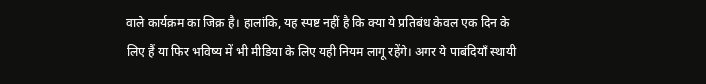वाले कार्यक्रम का जिक्र है। हालांकि, यह स्पष्ट नहीं है कि क्या ये प्रतिबंध केवल एक दिन के लिए हैं या फिर भविष्य में भी मीडिया के लिए यही नियम लागू रहेंगे। अगर ये पाबंदियाँ स्थायी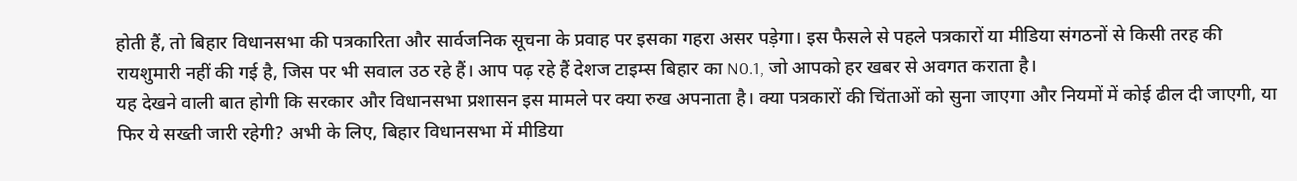होती हैं, तो बिहार विधानसभा की पत्रकारिता और सार्वजनिक सूचना के प्रवाह पर इसका गहरा असर पड़ेगा। इस फैसले से पहले पत्रकारों या मीडिया संगठनों से किसी तरह की रायशुमारी नहीं की गई है, जिस पर भी सवाल उठ रहे हैं। आप पढ़ रहे हैं देशज टाइम्स बिहार का N0.1, जो आपको हर खबर से अवगत कराता है।
यह देखने वाली बात होगी कि सरकार और विधानसभा प्रशासन इस मामले पर क्या रुख अपनाता है। क्या पत्रकारों की चिंताओं को सुना जाएगा और नियमों में कोई ढील दी जाएगी, या फिर ये सख्ती जारी रहेगी? अभी के लिए, बिहार विधानसभा में मीडिया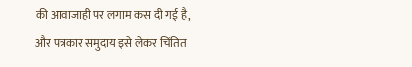की आवाजाही पर लगाम कस दी गई है, और पत्रकार समुदाय इसे लेकर चिंतित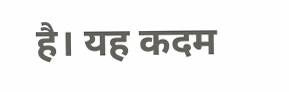है। यह कदम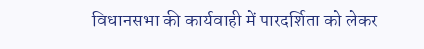विधानसभा की कार्यवाही में पारदर्शिता को लेकर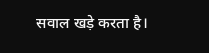सवाल खड़े करता है।